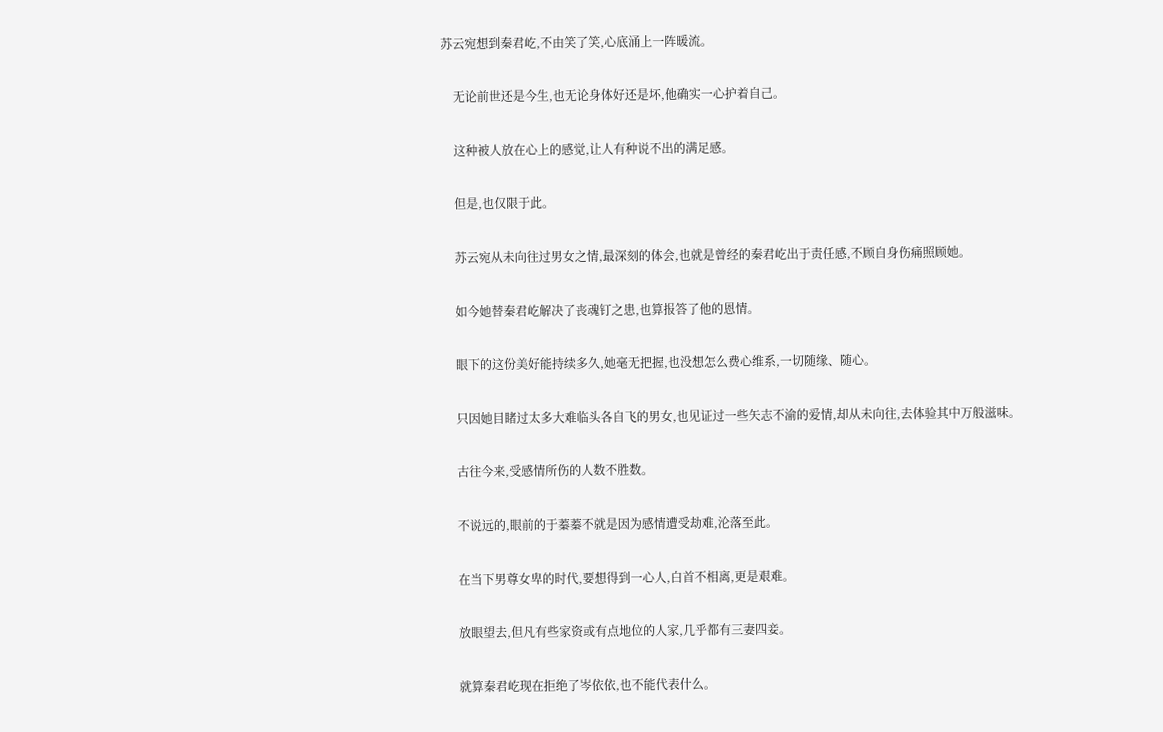苏云宛想到秦君屹,不由笑了笑,心底涌上一阵暖流。

    无论前世还是今生,也无论身体好还是坏,他确实一心护着自己。

    这种被人放在心上的感觉,让人有种说不出的满足感。

    但是,也仅限于此。

    苏云宛从未向往过男女之情,最深刻的体会,也就是曾经的秦君屹出于责任感,不顾自身伤痛照顾她。

    如今她替秦君屹解决了丧魂钉之患,也算报答了他的恩情。

    眼下的这份美好能持续多久,她毫无把握,也没想怎么费心维系,一切随缘、随心。

    只因她目睹过太多大难临头各自飞的男女,也见证过一些矢志不渝的爱情,却从未向往,去体验其中万般滋味。

    古往今来,受感情所伤的人数不胜数。

    不说远的,眼前的于蓁蓁不就是因为感情遭受劫难,沦落至此。

    在当下男尊女卑的时代,要想得到一心人,白首不相离,更是艰难。

    放眼望去,但凡有些家资或有点地位的人家,几乎都有三妻四妾。

    就算秦君屹现在拒绝了岑依依,也不能代表什么。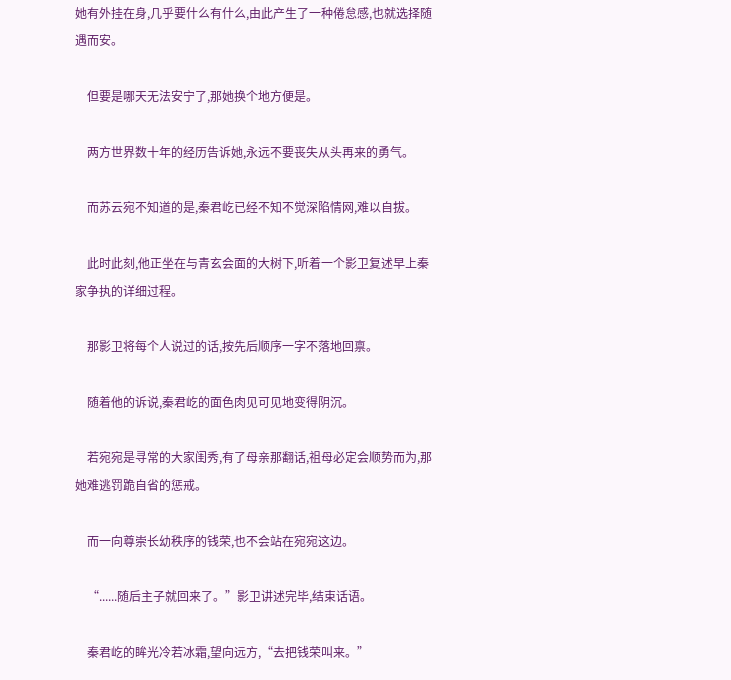她有外挂在身,几乎要什么有什么,由此产生了一种倦怠感,也就选择随遇而安。

    但要是哪天无法安宁了,那她换个地方便是。

    两方世界数十年的经历告诉她,永远不要丧失从头再来的勇气。

    而苏云宛不知道的是,秦君屹已经不知不觉深陷情网,难以自拔。

    此时此刻,他正坐在与青玄会面的大树下,听着一个影卫复述早上秦家争执的详细过程。

    那影卫将每个人说过的话,按先后顺序一字不落地回禀。

    随着他的诉说,秦君屹的面色肉见可见地变得阴沉。

    若宛宛是寻常的大家闺秀,有了母亲那翻话,祖母必定会顺势而为,那她难逃罚跪自省的惩戒。

    而一向尊崇长幼秩序的钱荣,也不会站在宛宛这边。

    “......随后主子就回来了。”影卫讲述完毕,结束话语。

    秦君屹的眸光冷若冰霜,望向远方,“去把钱荣叫来。”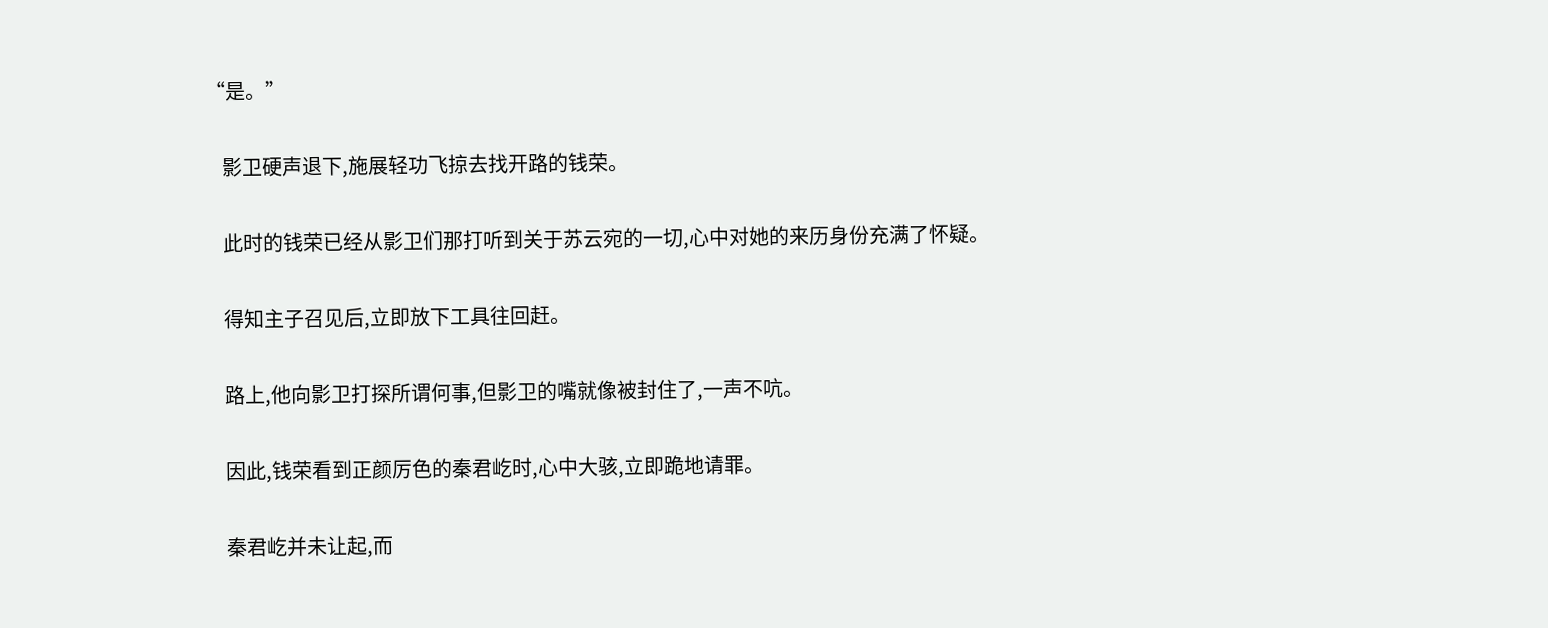“是。”

    影卫硬声退下,施展轻功飞掠去找开路的钱荣。

    此时的钱荣已经从影卫们那打听到关于苏云宛的一切,心中对她的来历身份充满了怀疑。

    得知主子召见后,立即放下工具往回赶。

    路上,他向影卫打探所谓何事,但影卫的嘴就像被封住了,一声不吭。

    因此,钱荣看到正颜厉色的秦君屹时,心中大骇,立即跪地请罪。

    秦君屹并未让起,而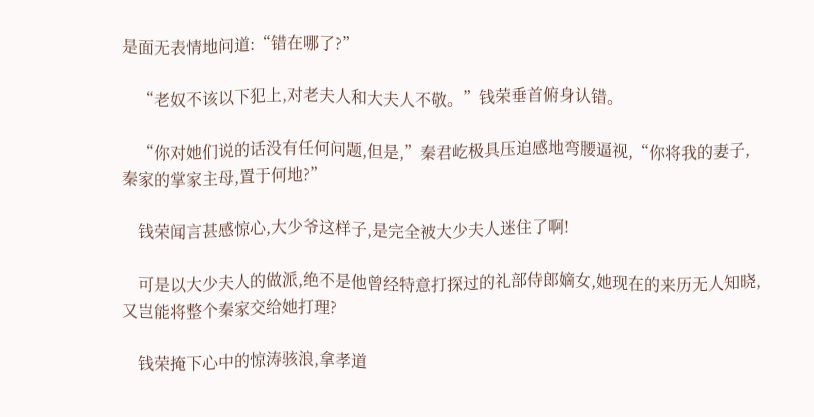是面无表情地问道:“错在哪了?”

    “老奴不该以下犯上,对老夫人和大夫人不敬。”钱荣垂首俯身认错。

    “你对她们说的话没有任何问题,但是,”秦君屹极具压迫感地弯腰逼视,“你将我的妻子,秦家的掌家主母,置于何地?”

    钱荣闻言甚感惊心,大少爷这样子,是完全被大少夫人迷住了啊!

    可是以大少夫人的做派,绝不是他曾经特意打探过的礼部侍郎嫡女,她现在的来历无人知晓,又岂能将整个秦家交给她打理?

    钱荣掩下心中的惊涛骇浪,拿孝道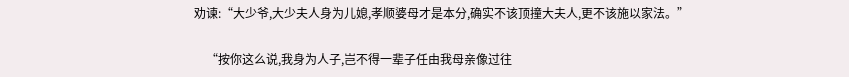劝谏:“大少爷,大少夫人身为儿媳,孝顺婆母才是本分,确实不该顶撞大夫人,更不该施以家法。”

    “按你这么说,我身为人子,岂不得一辈子任由我母亲像过往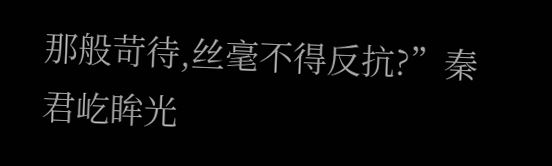那般苛待,丝毫不得反抗?”秦君屹眸光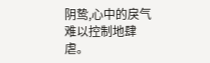阴鸷,心中的戾气难以控制地肆虐。